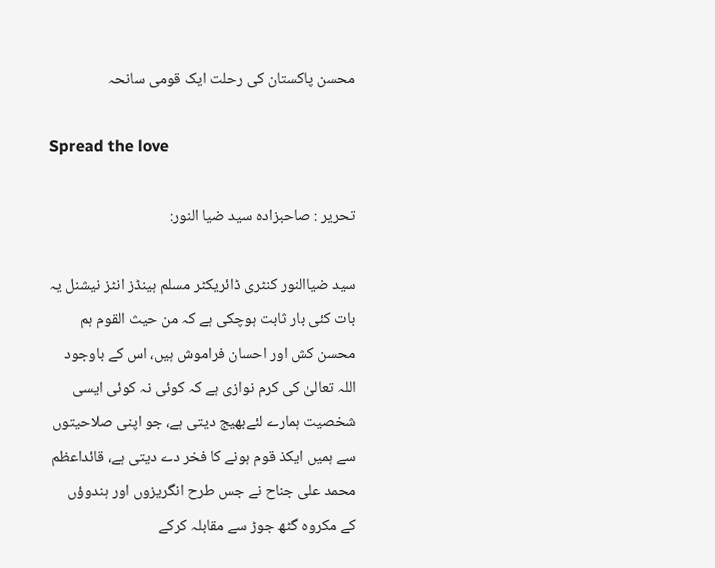محسن پاکستان کی رحلت ایک قومی سانحہ

Spread the love

تحریر : صاحبزادہ سید ضیا النور:

سید ضیاالنور کنٹری ڈائریکٹر مسلم ہینڈز انٹز نیشنل یہ بات کئی بار ثابت ہوچکی ہے کہ من حیث القوم ہم محسن کش اور احسان فراموش ہیں، اس کے باوجود اللہ تعالیٰ کی کرم نوازی ہے کہ کوئی نہ کوئی ایسی شخصیت ہمارے لئےبھیج دیتی ہے، جو اپنی صلاحیتوں سے ہمیں ایکذ قوم ہونے کا فخر دے دیتی ہے، قائداعظم محمد علی جناح نے جس طرح انگریزوں اور ہندوؤں کے مکروہ گٹھ جوڑ سے مقابلہ کرکے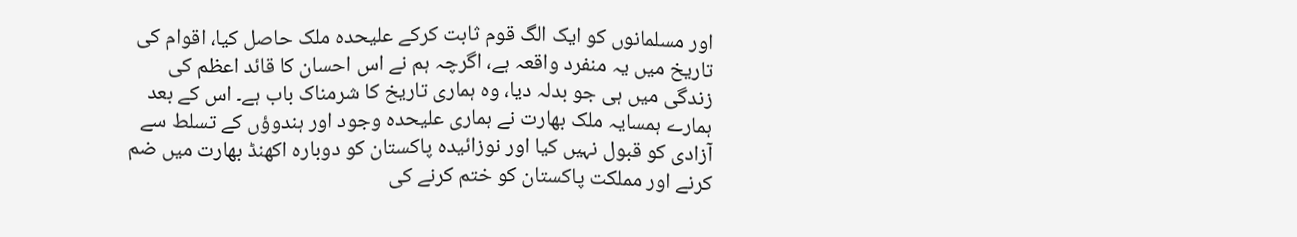اور مسلمانوں کو ایک الگ قوم ثابت کرکے علیحدہ ملک حاصل کیا، اقوام کی تاریخ میں یہ منفرد واقعہ ہے، اگرچہ ہم نے اس احسان کا قائد اعظم کی زندگی میں ہی جو بدلہ دیا، وہ ہماری تاریخ کا شرمناک باب ہے۔ اس کے بعد ہمارے ہمسایہ ملک بھارت نے ہماری علیحدہ وجود اور ہندوؤں کے تسلط سے آزادی کو قبول نہیں کیا اور نوزائیدہ پاکستان کو دوبارہ اکھنڈ بھارت میں ضم کرنے اور مملکت پاکستان کو ختم کرنے کی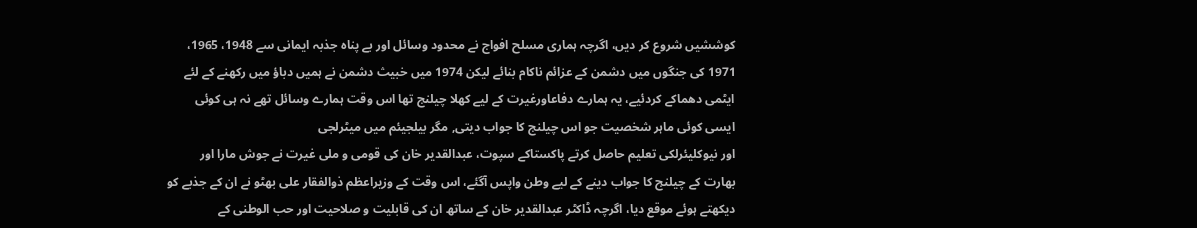کوششیں شروع کر دیں، اگرچہ ہماری مسلح افواج نے محدود وسائل اور بے پناہ جذبہ ایمانی سے 1948، 1965، 1971 کی جنگوں میں دشمن کے عزائم ناکام بنائے لیکن 1974 میں خبیث دشمن نے ہمیں دباؤ میں رکھنے کے لئے ایٹمی دھماکے کردئیے، یہ ہمارے دفاعاورغیرت کے لیے کھلا چیلنج تھا اس وقت ہمارے وسائل تھے نہ ہی کوئی ایسی کوئی ماہر شخصیت جو اس چیلنج کا جواب دیتی, مگر بیلجیئم میں میٹرلجی
اور نیوکلیئرلکی تعلیم حاصل کرتے پاکستاکے سپوت، عبدالقدیر خان کی قومی و ملی غیرت نے جوش مارا اور بھارت کے چیلنج کا جواب دینے کے لیے وطن واپس آگئے، اس وقت کے وزیراعظم ذوالفقار علی بھٹو نے ان کے جذبے کو دیکھتے ہوئے موقع دیا، اگرچہ ڈاکٹر عبدالقدیر خان کے ساتھ ان کی قابلیت و صلاحیت اور حب الوطنی کے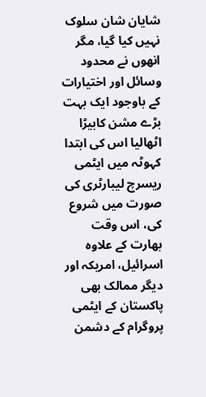شایان شان سلوک نہیں کیا گیا، مگر انھوں نے محدود وسائل اور اختیارات کے باوجود ایک بہت بڑے مشن کابیڑا اٹھالیا اس کی ابتدا کہوٹہ میں ایٹمی ریسرچ لیبارٹری کی صورت میں شروع کی، اس وقت بھارت کے علاوہ اسرائیل، امریکہ اور دیگر ممالک بھی پاکستان کے ایٹمی پروگرام کے دشمن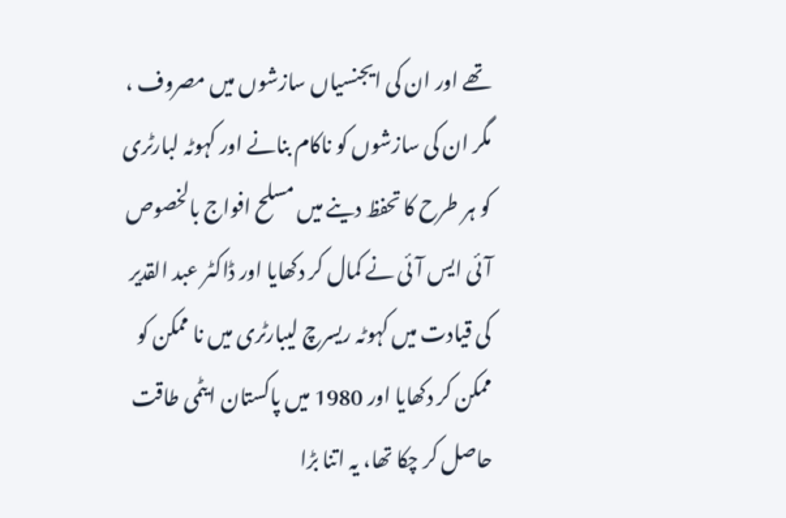تھے اور ان کی ایجنسیاں سازشوں میں مصروف ، مگر ان کی سازشوں کو ناکام بنانے اور کہوٹہ لبارٹری کو ہر طرح کا تحفظ دینے میں مسلح افواج بالخصوص آئی ایس آئی نے کمال کر دکھایا اور ڈاکٹر عبد القدیر کی قیادت میں کہوٹہ ریسرچ لیبارٹری میں نا ممکن کو ممکن کر دکھایا اور 1980 میں پاکستان ایٹمی طاقت حاصل کر چکا تھا، یہ اتنا بڑا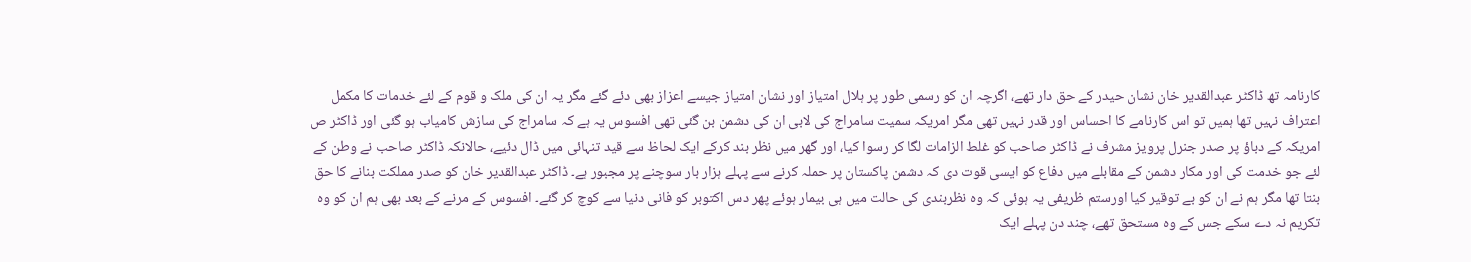کارنامہ تھ ڈاکٹر عبدالقدیر خان نشان حیدر کے حق دار تھے، اگرچہ ان کو رسمی طور پر ہلال امتیاز اور نشان امتیاز جیسے اعزاز بھی دئے گئے مگر یہ ان کی ملک و قوم کے لئے خدمات کا مکمل اعتراف نہیں تھا ہمیں تو اس کارنامے کا احساس اور قدر نہیں تھی مگر امریکہ سمیت سامراج کی لابی ان کی دشمن بن گئی تھی افسوس یہ ہے کہ سامراج کی سازش کامیاب ہو گئی اور ڈاکٹر ص امریکہ کے دباؤ پر صدر جنرل پرویز مشرف نے ڈاکٹر صاحب کو غلط الزامات لگا کر رسوا کیا، اور گھر میں نظر بند کرکے ایک لحاظ سے قید تنہائی میں ڈال دئیے، حالانکہ ڈاکٹر صاحب نے وطن کے لئے جو خدمت کی اور مکار دشمن کے مقابلے میں دفاع کو ایسی قوت دی کہ دشمن پاکستان پر حملہ کرنے سے پہلے ہزار بار سوچنے پر مجبور ہے۔ ڈاکٹر عبدالقدیر خان کو صدر مملکت بنانے کا حق بنتا تھا مگر ہم نے ان کو بے توقیر کیا اورستم ظریفی یہ ہوئی کہ وہ نظربندی کی حالت میں ہی بیمار ہوئے پھر دس اکتوبر کو فانی دنیا سے کوچ کر گئے۔ افسوس کے مرنے کے بعد بھی ہم ان کو وہ تکریم نہ دے سکے جس کے وہ مستحق تھے، چند دن پہلے ایک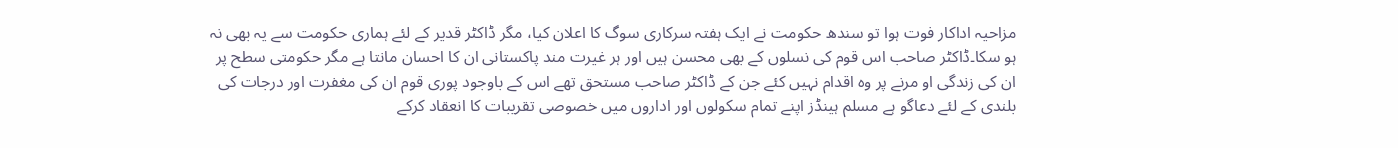مزاحیہ اداکار فوت ہوا تو سندھ حکومت نے ایک ہفتہ سرکاری سوگ کا اعلان کیا، مگر ڈاکٹر قدیر کے لئے ہماری حکومت سے یہ بھی نہ ہو سکا۔ڈاکٹر صاحب اس قوم کی نسلوں کے بھی محسن ہیں اور ہر غیرت مند پاکستانی ان کا احسان مانتا ہے مگر حکومتی سطح پر ان کی زندگی او مرنے پر وہ اقدام نہیں کئے جن کے ڈاکٹر صاحب مستحق تھے اس کے باوجود پوری قوم ان کی مغفرت اور درجات کی بلندی کے لئے دعاگو ہے مسلم ہینڈز اپنے تمام سکولوں اور اداروں میں خصوصی تقریبات کا انعقاد کرکے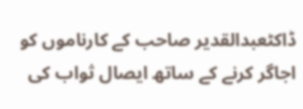ڈاکٹعبدالقدیر صاحب کے کارناموں کو اجاگر کرنے کے ساتھ ایصال ثواب کی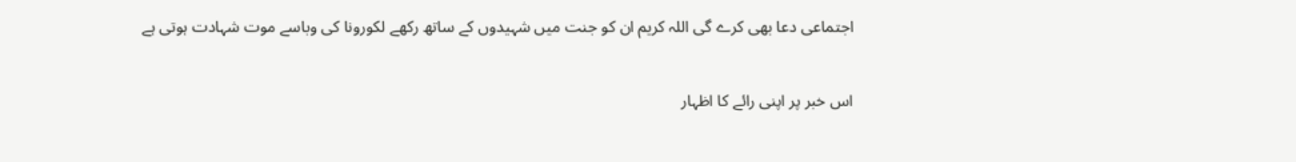اجتماعی دعا بھی کرے گی اللہ کریم ان کو جنت میں شہیدوں کے ساتھ رکھے لکورونا کی وباسے موت شہادت ہوتی ہے

اس خبر پر اپنی رائے کا اظہار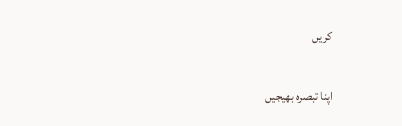کریں

اپنا تبصرہ بھیجیں